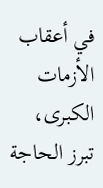في أعقاب الأزمات الكبرى، تبرز الحاجة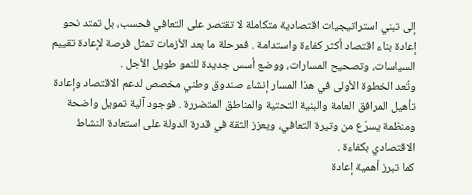إلى تبني استراتيجيات اقتصادية متكاملة لا تقتصر على التعافي فحسب، بل تمتد نحو إعادة بناء اقتصاد أكثر كفاءة واستدامة . فمرحلة ما بعد الأزمات تمثل فرصة لإعادة تقييم السياسات، وتصحيح المسارات، ووضع أسس جديدة للنمو طويل الأجل .
وتُعد الخطوة الأولى في هذا المسار إنشاء صندوق وطني مخصص لدعم الاقتصاد وإعادة تأهيل المرافق العامة والبنية التحتية والمناطق المتضررة . فوجود آلية تمويل واضحة ومنظمة يسرّع من وتيرة التعافي، ويعزز الثقة في قدرة الدولة على استعادة النشاط الاقتصادي بكفاءة .
كما تبرز أهمية إعادة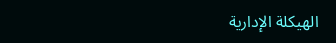الهيكلة الإدارية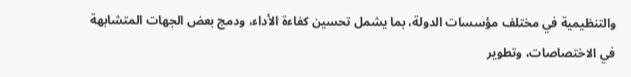والتنظيمية في مختلف مؤسسات الدولة، بما يشمل تحسين كفاءة الأداء، ودمج بعض الجهات المتشابهة في الاختصاصات، وتطوير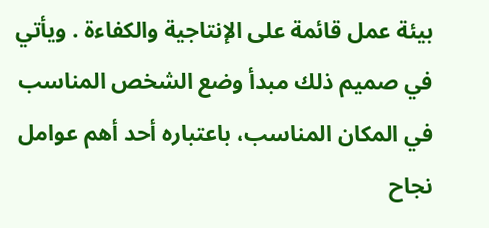بيئة عمل قائمة على الإنتاجية والكفاءة . ويأتي في صميم ذلك مبدأ وضع الشخص المناسب في المكان المناسب، باعتباره أحد أهم عوامل نجاح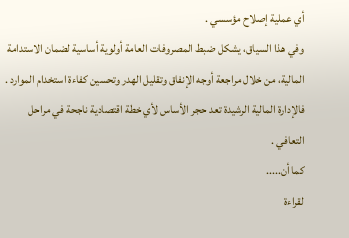أي عملية إصلاح مؤسسي .
وفي هذا السياق، يشكل ضبط المصروفات العامة أولوية أساسية لضمان الاستدامة المالية، من خلال مراجعة أوجه الإنفاق وتقليل الهدر وتحسين كفاءة استخدام الموارد . فالإدارة المالية الرشيدة تعد حجر الأساس لأي خطة اقتصادية ناجحة في مراحل التعافي .
كما أن.....
لقراءة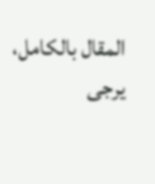المقال بالكامل، يرجى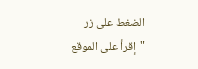الضغط على زر "إقرأ على الموقع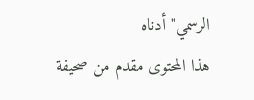الرسمي" أدناه
هذا المحتوى مقدم من صحيفة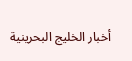أخبار الخليج البحرينية